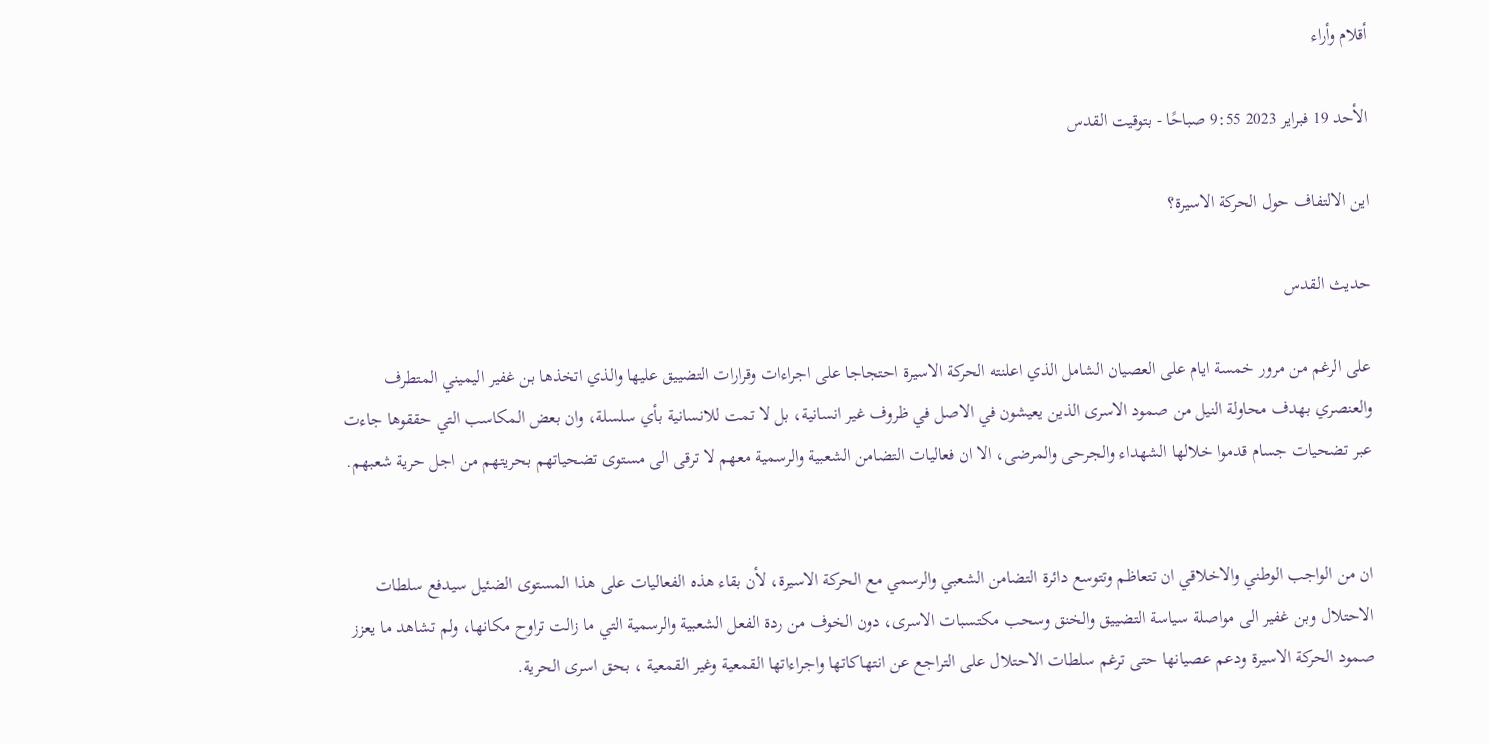أقلام وأراء

الأحد 19 فبراير 2023 9:55 صباحًا - بتوقيت القدس

اين الالتفاف حول الحركة الاسيرة؟

حديث القدس

على الرغم من مرور خمسة ايام على العصيان الشامل الذي اعلنته الحركة الاسيرة احتجاجا على اجراءات وقرارات التضييق عليها والذي اتخذها بن غفير اليميني المتطرف والعنصري بهدف محاولة النيل من صمود الاسرى الذين يعيشون في الاصل في ظروف غير انسانية، بل لا تمت للانسانية بأي سلسلة، وان بعض المكاسب التي حققوها جاءت عبر تضحيات جسام قدموا خلالها الشهداء والجرحى والمرضى، الا ان فعاليات التضامن الشعبية والرسمية معهم لا ترقى الى مستوى تضحياتهم بحريتهم من اجل حرية شعبهم.


ان من الواجب الوطني والاخلاقي ان تتعاظم وتتوسع دائرة التضامن الشعبي والرسمي مع الحركة الاسيرة، لأن بقاء هذه الفعاليات على هذا المستوى الضئيل سيدفع سلطات الاحتلال وبن غفير الى مواصلة سياسة التضييق والخنق وسحب مكتسبات الاسرى، دون الخوف من ردة الفعل الشعبية والرسمية التي ما زالت تراوح مكانها، ولم تشاهد ما يعزز صمود الحركة الاسيرة ودعم عصيانها حتى ترغم سلطات الاحتلال على التراجع عن انتهاكاتها واجراءاتها القمعية وغير القمعية ، بحق اسرى الحرية.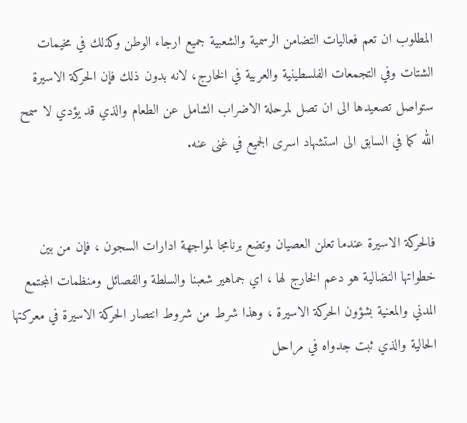المطلوب ان تعم فعاليات التضامن الرسمية والشعبية جميع ارجاء الوطن وكذلك في مخيمات الشتات وفي التجمعات الفلسطينية والعربية في الخارج، لانه بدون ذلك فإن الحركة الاسيرة ستواصل تصعيدها الى ان تصل لمرحلة الاضراب الشامل عن الطعام والذي قد يؤدي لا سمح الله كما في السابق الى استشهاد اسرى الجميع في غنى عنه.


فالحركة الاسيرة عندما تعلن العصيان وتضع برنامجا لمواجهة ادارات السجون ، فإن من بين خطواتها النضالية هو دعم الخارج لها ، اي جماهير شعبنا والسلطة والفصائل ومنظمات المجتمع المدني والمعنية بشؤون الحركة الاسيرة ، وهذا شرط من شروط انتصار الحركة الاسيرة في معركتها الحالية والذي ثبت جدواه في مراحل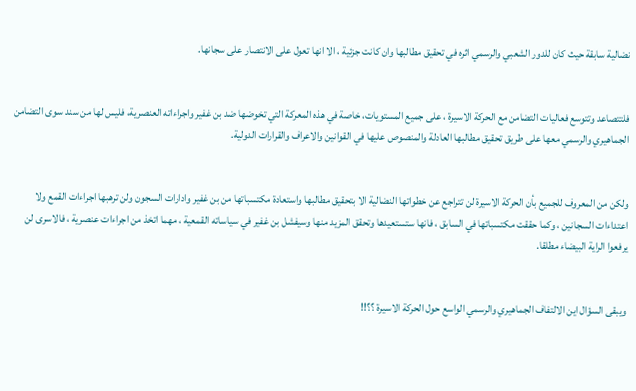نضالية سابقة حيث كان للدور الشعبي والرسمي اثره في تحقيق مطالبها وان كانت جزئية ، الا انها تعول على الانتصار على سجانها.


فلتتصاعد وتتوسع فعاليات التضامن مع الحركة الاسيرة ، على جميع المستويات، خاصة في هذه المعركة التي تخوضها ضد بن غفير واجراءاته العنصرية، فليس لها من سند سوى التضامن الجماهيري والرسمي معها على طريق تحقيق مطالبها العادلة والمنصوص عليها في القوانين والاعراف والقرارات الدولية.


ولكن من المعروف للجميع بأن الحركة الاسيرة لن تتراجع عن خطواتها النضالية الا بتحقيق مطالبها واستعادة مكتسباتها من بن غفير وادارات السجون ولن ترهبها اجراءات القمع ولا اعتداءات السجانين ، وكما حققت مكتسباتها في السابق ، فانها ستستعيدها وتحقق المزيد منها وسيفشل بن غفير في سياساته القمعية ، مهما اتخذ من اجراءات عنصرية ، فالاسرى لن يرفعوا الراية البيضاء مطلقا.


ويبقى السؤال اين الالتفاف الجماهيري والرسمي الواسع حول الحركة الاسيرة ؟؟!!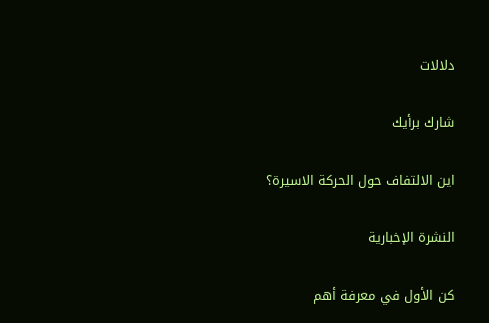دلالات

شارك برأيك

اين الالتفاف حول الحركة الاسيرة؟

النشرة الإخبارية

كن الأول في معرفة أهم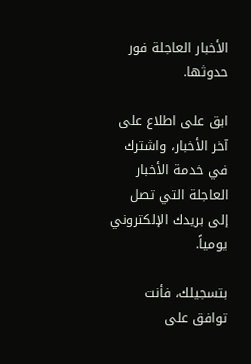الأخبار العاجلة فور حدوثها.

ابق على اطلاع على آخر الأخبار، واشترك في خدمة الأخبار العاجلة التي تصل إلى بريدك الإلكتروني يومياً.

بتسجيلك، فأنت توافق على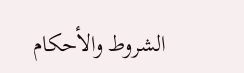الشروط والأحكام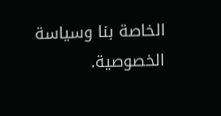الخاصة بنا وسياسة الخصوصية.